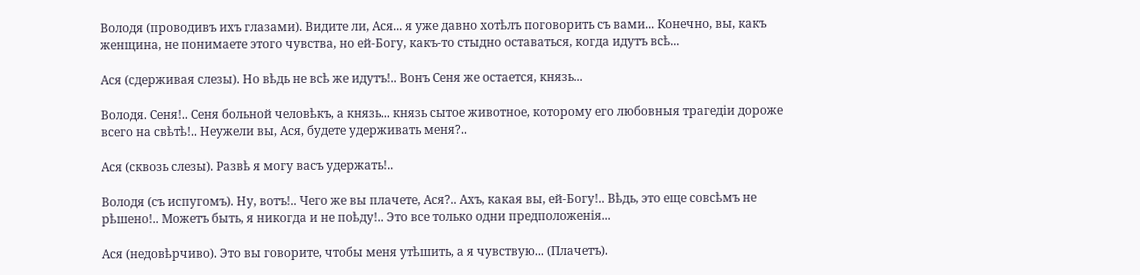Володя (проводивъ ихъ глазами). Видите ли, Ася... я уже давно хотѣлъ поговорить съ вами... Конечно, вы, какъ женщина, не понимаете этого чувства, но ей-Богу, какъ-то стыдно оставаться, когда идутъ всѣ...

Ася (сдерживая слезы). Но вѣдь не всѣ же идутъ!.. Вонъ Сеня же остается, князь...

Володя. Сеня!.. Сеня больной человѣкъ, а князь... князь сытое животное, которому его любовныя трагедіи дороже всего на свѣтѣ!.. Неужели вы, Ася, будете удерживать меня?..

Ася (сквозь слезы). Развѣ я могу васъ удержать!..

Володя (съ испугомъ). Ну, вотъ!.. Чего же вы плачете, Ася?.. Ахъ, какая вы, ей-Богу!.. Вѣдь, это еще совсѣмъ не рѣшено!.. Можетъ быть, я никогда и не поѣду!.. Это все только одни предположенія...

Ася (недовѣрчиво). Это вы говорите, чтобы меня утѣшить, а я чувствую... (Плачетъ).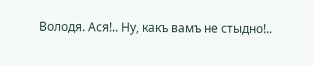Володя. Ася!.. Ну, какъ вамъ не стыдно!..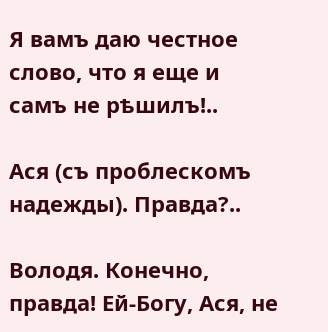Я вамъ даю честное слово, что я еще и самъ не рѣшилъ!..

Ася (съ проблескомъ надежды). Правда?..

Володя. Конечно, правда! Ей-Богу, Ася, не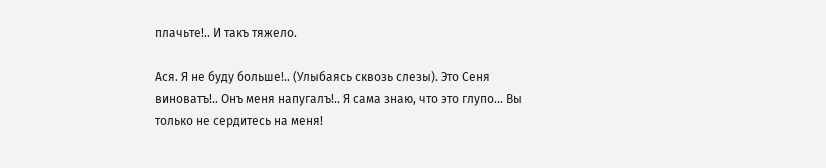плачьте!.. И такъ тяжело.

Ася. Я не буду больше!.. (Улыбаясь сквозь слезы). Это Сеня виноватъ!.. Онъ меня напугалъ!.. Я сама знаю, что это глупо... Вы только не сердитесь на меня!